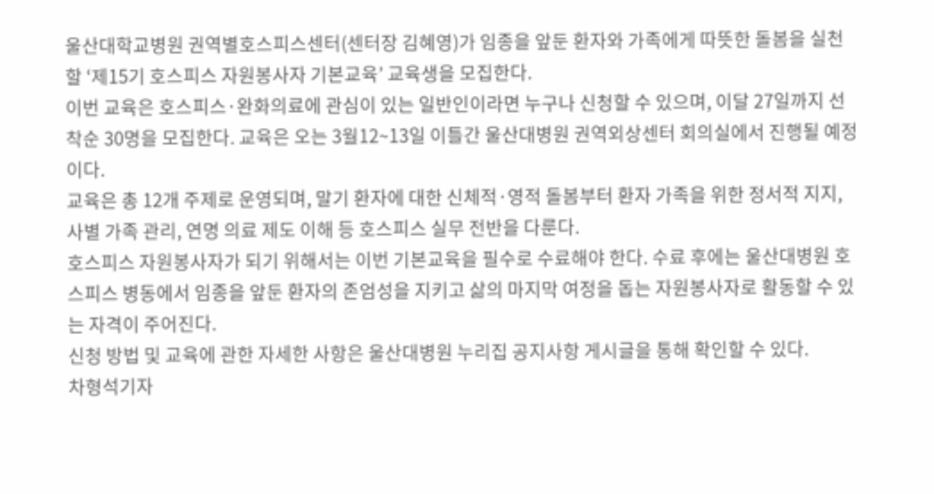울산대학교병원 권역별호스피스센터(센터장 김혜영)가 임종을 앞둔 환자와 가족에게 따뜻한 돌봄을 실천할 ‘제15기 호스피스 자원봉사자 기본교육’ 교육생을 모집한다.
이번 교육은 호스피스·완화의료에 관심이 있는 일반인이라면 누구나 신청할 수 있으며, 이달 27일까지 선착순 30명을 모집한다. 교육은 오는 3월12~13일 이틀간 울산대병원 권역외상센터 회의실에서 진행될 예정이다.
교육은 총 12개 주제로 운영되며, 말기 환자에 대한 신체적·영적 돌봄부터 환자 가족을 위한 정서적 지지, 사별 가족 관리, 연명 의료 제도 이해 등 호스피스 실무 전반을 다룬다.
호스피스 자원봉사자가 되기 위해서는 이번 기본교육을 필수로 수료해야 한다. 수료 후에는 울산대병원 호스피스 병동에서 임종을 앞둔 환자의 존엄성을 지키고 삶의 마지막 여정을 돕는 자원봉사자로 활동할 수 있는 자격이 주어진다.
신청 방법 및 교육에 관한 자세한 사항은 울산대병원 누리집 공지사항 게시글을 통해 확인할 수 있다.
차형석기자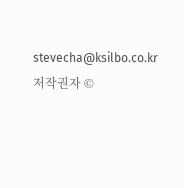stevecha@ksilbo.co.kr
저작권자 ©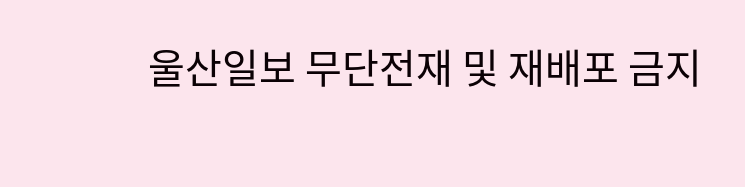울산일보 무단전재 및 재배포 금지